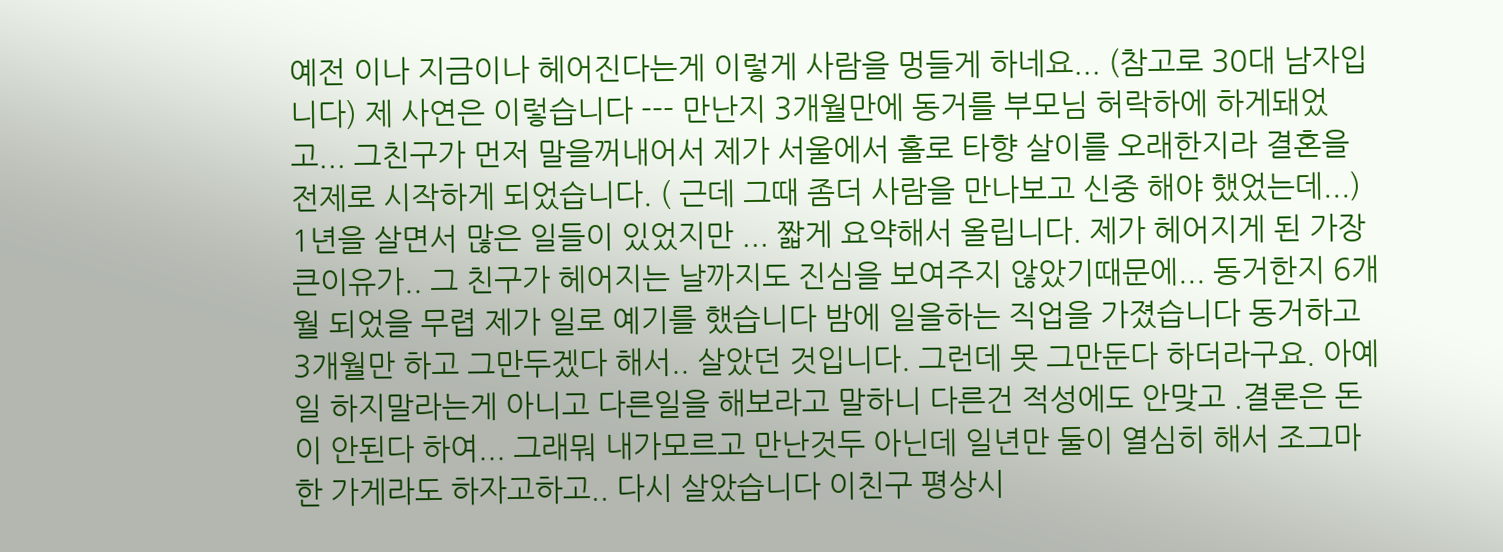예전 이나 지금이나 헤어진다는게 이렇게 사람을 멍들게 하네요... (참고로 30대 남자입니다) 제 사연은 이렇습니다 --- 만난지 3개월만에 동거를 부모님 허락하에 하게돼었고... 그친구가 먼저 말을꺼내어서 제가 서울에서 홀로 타향 살이를 오래한지라 결혼을 전제로 시작하게 되었습니다. ( 근데 그때 좀더 사람을 만나보고 신중 해야 했었는데...) 1년을 살면서 많은 일들이 있었지만 ... 짧게 요약해서 올립니다. 제가 헤어지게 된 가장큰이유가.. 그 친구가 헤어지는 날까지도 진심을 보여주지 않았기때문에... 동거한지 6개월 되었을 무렵 제가 일로 예기를 했습니다 밤에 일을하는 직업을 가졌습니다 동거하고 3개월만 하고 그만두겠다 해서.. 살았던 것입니다. 그런데 못 그만둔다 하더라구요. 아예 일 하지말라는게 아니고 다른일을 해보라고 말하니 다른건 적성에도 안맞고 .결론은 돈이 안된다 하여... 그래뭐 내가모르고 만난것두 아닌데 일년만 둘이 열심히 해서 조그마한 가게라도 하자고하고.. 다시 살았습니다 이친구 평상시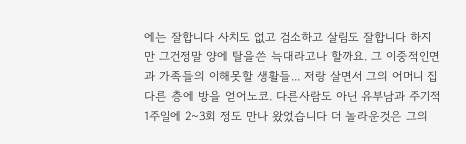에는 잘합니다 사치도 없고 검소하고 살림도 잘합니다 하지만 그건정말 양에 탈을쓴 늑대라고나 할까요. 그 이중적인면과 가족들의 이해못할 생활들... 저랑 살면서 그의 어머니 집 다른 층에 방을 얻어노코. 다른사람도 아닌 유부남과 주기적 1주일에 2~3회 정도 만나 왔었습니다 더 놀라운것은 그의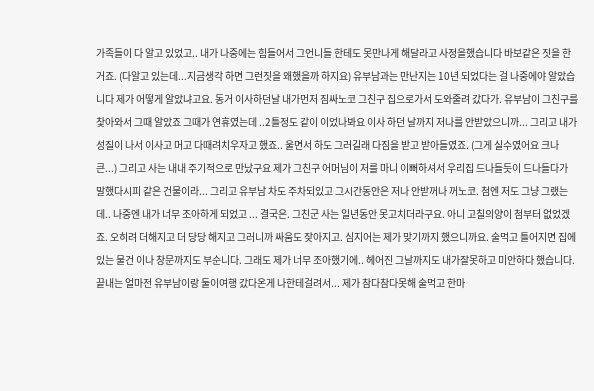가족들이 다 알고 있었고.. 내가 나중에는 힘들어서 그언니들 한테도 못만나게 해달라고 사정을했습니다 바보같은 짓을 한거죠. (다알고 있는데...지금생각 하면 그런짓을 왜했을까 하지요) 유부남과는 만난지는 10년 되었다는 걸 나중에야 알았습니다 제가 어떻게 알았냐고요. 동거 이사하던날 내가먼저 짐싸노코 그친구 집으로가서 도와줄려 갔다가. 유부남이 그친구를 찿아와서 그때 알았죠 그때가 연휴였는데 ..2틀정도 같이 이었나봐요 이사 하던 날까지 저나를 안받았으니까... 그리고 내가성질이 나서 이사고 머고 다때려치우자고 했죠.. 울면서 하도 그러길래 다짐을 받고 받아들였죠. (그게 실수였어요 크나큰...) 그리고 사는 내내 주기적으로 만났구요 제가 그친구 어머님이 저를 마니 이뻐하셔서 우리집 드나들듯이 드나들다가 말했다시피 같은 건물이라... 그리고 유부남 차도 주차되있고 그시간동안은 저나 안받꺼나 꺼노코. 첨엔 저도 그냥 그랬는데.. 나중엔 내가 너무 조아하게 되었고 ... 결국은. 그친군 사는 일년동안 못고치더라구요. 아니 고칠의양이 첨부터 없었겠죠. 오히려 더해지고 더 당당 해지고 그러니까 싸움도 잦아지고. 심지어는 제가 맞기까지 했으니까요. 술먹고 틀어지면 집에있는 물건 이나 창문까지도 부순니다. 그래도 제가 너무 조아했기에.. 헤어진 그날까지도 내가잘못하고 미안하다 했습니다. 끝내는 얼마전 유부남이랑 둘이여행 갔다온게 나한테걸려서... 제가 참다참다못해 술먹고 한마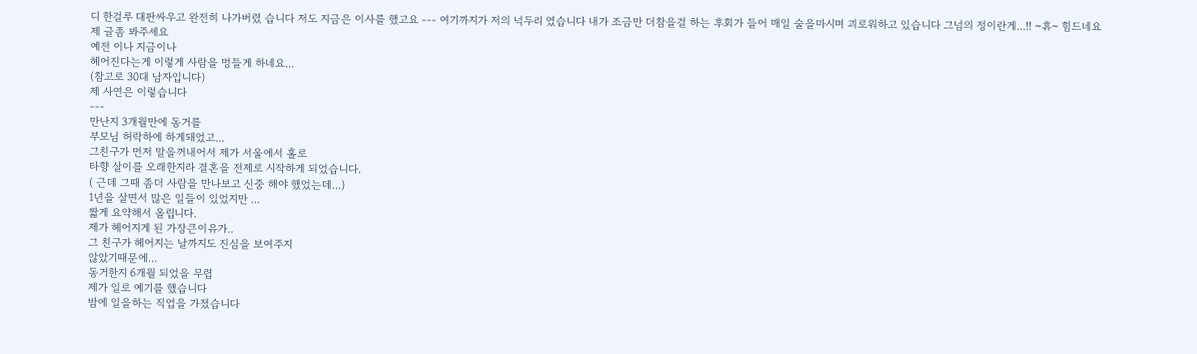디 한걸루 대판싸우고 완전히 나가버렸 습니다 저도 지금은 이사를 했고요 --- 여기까지가 저의 넉두리 였습니다 내가 조금만 더참을걸 하는 후회가 들어 매일 술을마시며 괴로워하고 있습니다 그넘의 정이란게...!! ~휴~ 힘드네요
제 글좀 봐주세요
예전 이나 지금이나
헤어진다는게 이렇게 사람을 멍들게 하네요...
(참고로 30대 남자입니다)
제 사연은 이렇습니다
---
만난지 3개월만에 동거를
부모님 허락하에 하게돼었고...
그친구가 먼저 말을꺼내어서 제가 서울에서 홀로
타향 살이를 오래한지라 결혼을 전제로 시작하게 되었습니다.
( 근데 그때 좀더 사람을 만나보고 신중 해야 했었는데...)
1년을 살면서 많은 일들이 있었지만 ...
짧게 요약해서 올립니다.
제가 헤어지게 된 가장큰이유가..
그 친구가 헤어지는 날까지도 진심을 보여주지
않았기때문에...
동거한지 6개월 되었을 무렵
제가 일로 예기를 했습니다
밤에 일을하는 직업을 가졌습니다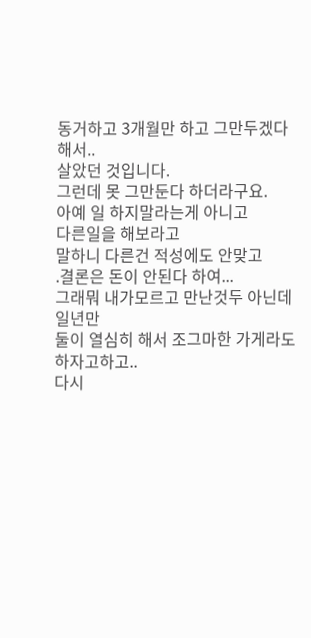동거하고 3개월만 하고 그만두겠다 해서..
살았던 것입니다.
그런데 못 그만둔다 하더라구요.
아예 일 하지말라는게 아니고
다른일을 해보라고
말하니 다른건 적성에도 안맞고
.결론은 돈이 안된다 하여...
그래뭐 내가모르고 만난것두 아닌데 일년만
둘이 열심히 해서 조그마한 가게라도 하자고하고..
다시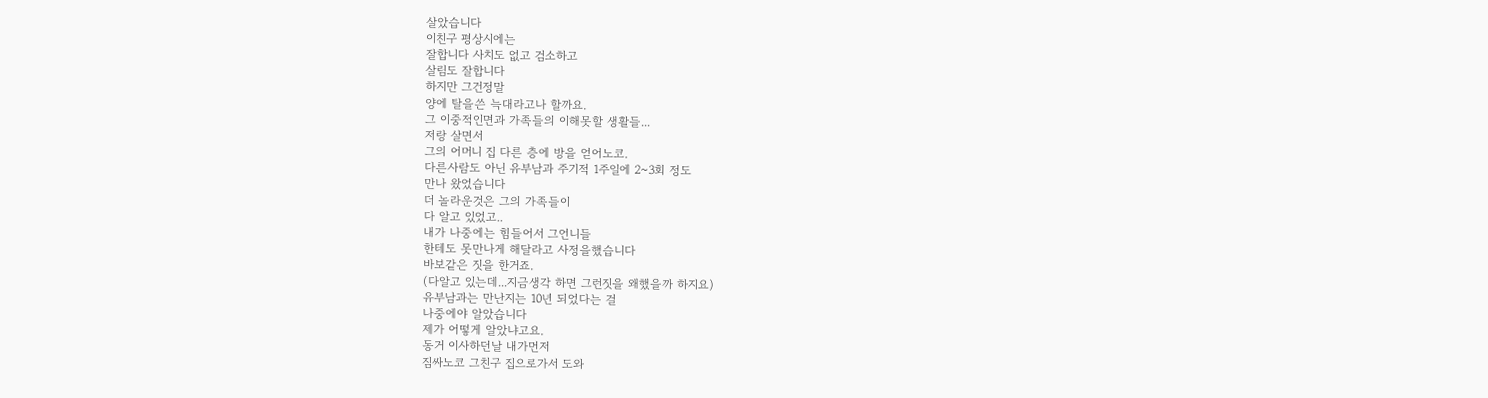살았습니다
이친구 평상시에는
잘합니다 사치도 없고 검소하고
살림도 잘합니다
하지만 그건정말
양에 탈을쓴 늑대라고나 할까요.
그 이중적인면과 가족들의 이해못할 생활들...
저랑 살면서
그의 어머니 집 다른 층에 방을 얻어노코.
다른사람도 아닌 유부남과 주기적 1주일에 2~3회 정도
만나 왔었습니다
더 놀라운것은 그의 가족들이
다 알고 있었고..
내가 나중에는 힘들어서 그언니들
한테도 못만나게 해달라고 사정을했습니다
바보같은 짓을 한거죠.
(다알고 있는데...지금생각 하면 그런짓을 왜했을까 하지요)
유부남과는 만난지는 10년 되었다는 걸
나중에야 알았습니다
제가 어떻게 알았냐고요.
동거 이사하던날 내가먼저
짐싸노코 그친구 집으로가서 도와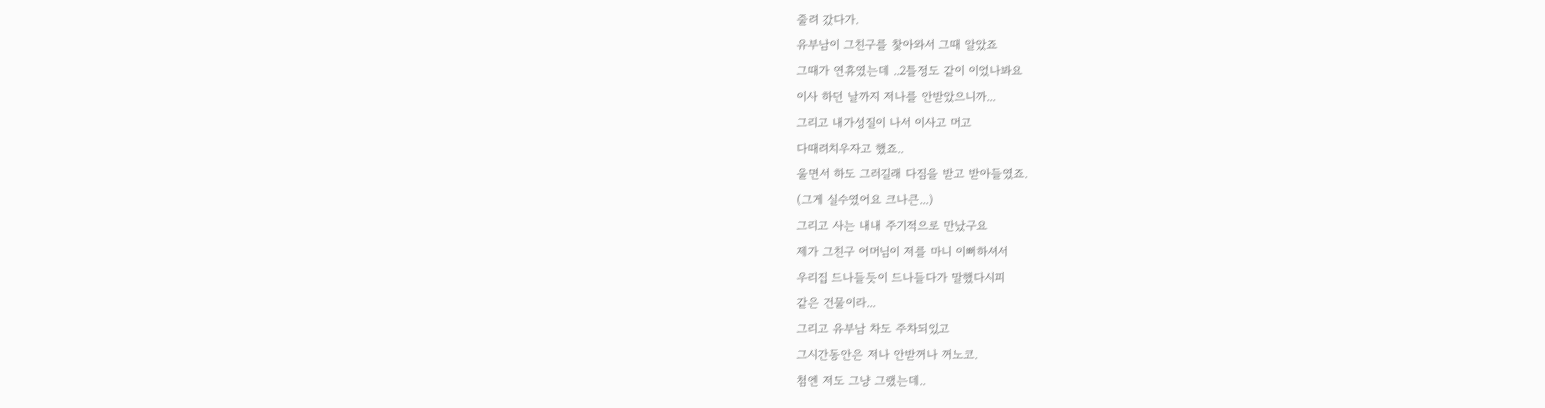줄려 갔다가.
유부남이 그친구를 찿아와서 그때 알았죠
그때가 연휴였는데 ..2틀정도 같이 이었나봐요
이사 하던 날까지 저나를 안받았으니까...
그리고 내가성질이 나서 이사고 머고
다때려치우자고 했죠..
울면서 하도 그러길래 다짐을 받고 받아들였죠.
(그게 실수였어요 크나큰...)
그리고 사는 내내 주기적으로 만났구요
제가 그친구 어머님이 저를 마니 이뻐하셔서
우리집 드나들듯이 드나들다가 말했다시피
같은 건물이라...
그리고 유부남 차도 주차되있고
그시간동안은 저나 안받꺼나 꺼노코.
첨엔 저도 그냥 그랬는데..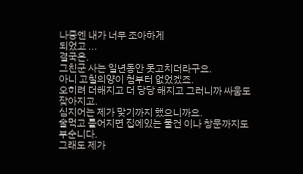나중엔 내가 너무 조아하게
되었고 ...
결국은.
그친군 사는 일년동안 못고치더라구요.
아니 고칠의양이 첨부터 없었겠죠.
오히려 더해지고 더 당당 해지고 그러니까 싸움도 잦아지고.
심지어는 제가 맞기까지 했으니까요.
술먹고 틀어지면 집에있는 물건 이나 창문까지도 부순니다.
그래도 제가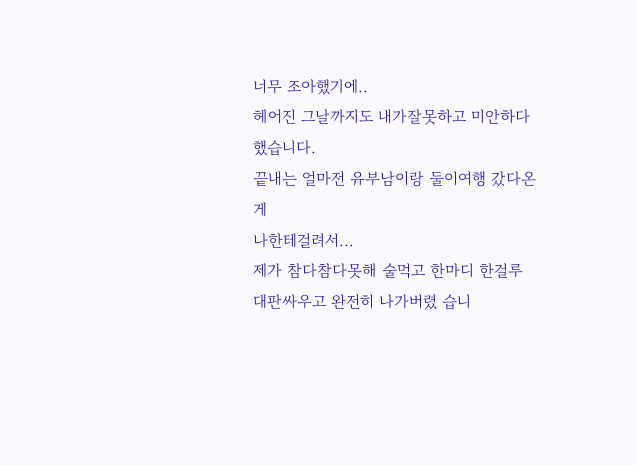너무 조아했기에..
헤어진 그날까지도 내가잘못하고 미안하다 했습니다.
끝내는 얼마전 유부남이랑 둘이여행 갔다온게
나한테걸려서...
제가 참다참다못해 술먹고 한마디 한걸루
대판싸우고 완전히 나가버렸 습니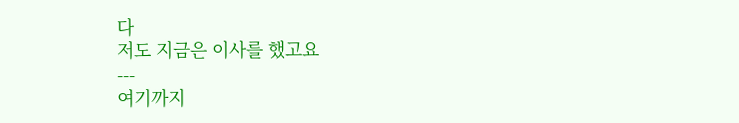다
저도 지금은 이사를 했고요
---
여기까지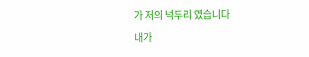가 저의 넉두리 였습니다
내가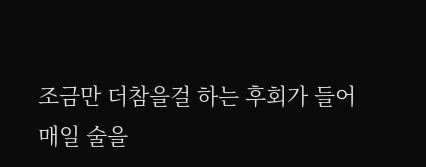조금만 더참을걸 하는 후회가 들어
매일 술을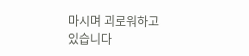마시며 괴로워하고
있습니다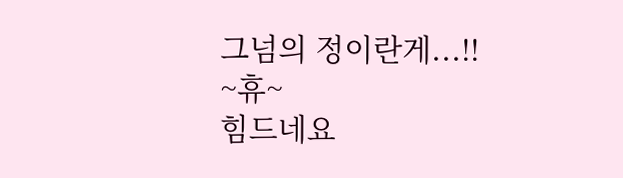그넘의 정이란게...!!
~휴~
힘드네요